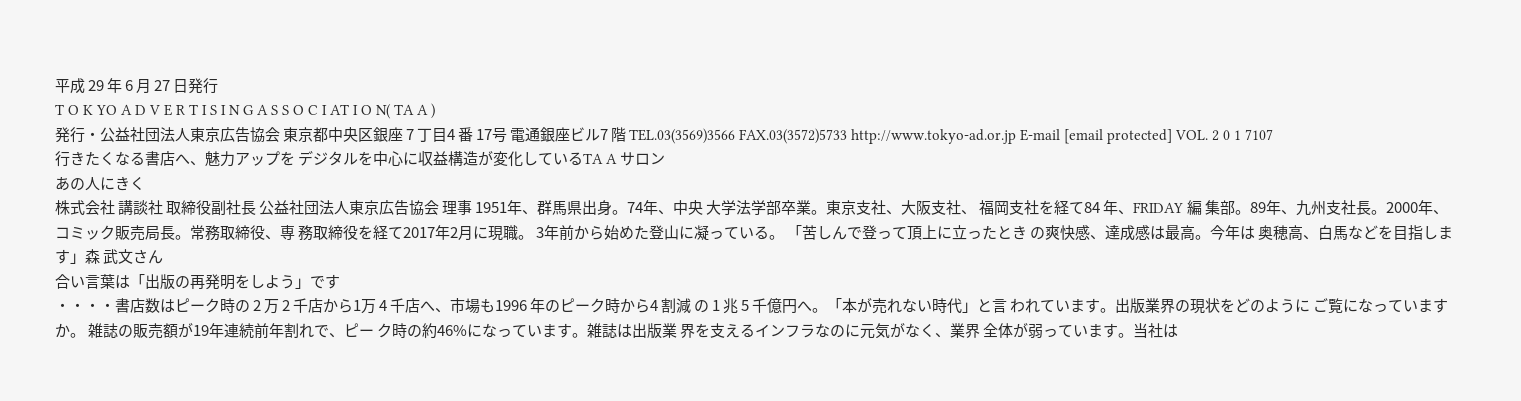平成 29 年 6 月 27 日発行
T O K YO A D V E R T I S I N G A S S O C I AT I O N( TA A )
発行・公益社団法人東京広告協会 東京都中央区銀座 7 丁目4 番 17号 電通銀座ビル7 階 TEL.03(3569)3566 FAX.03(3572)5733 http://www.tokyo-ad.or.jp E-mail [email protected] VOL. 2 0 1 7107
行きたくなる書店へ、魅力アップを デジタルを中心に収益構造が変化しているTA A サロン
あの人にきく
株式会社 講談社 取締役副社長 公益社団法人東京広告協会 理事 1951年、群馬県出身。74年、中央 大学法学部卒業。東京支社、大阪支社、 福岡支社を経て84 年、FRIDAY 編 集部。89年、九州支社長。2000年、 コミック販売局長。常務取締役、専 務取締役を経て2017年2月に現職。 3年前から始めた登山に凝っている。 「苦しんで登って頂上に立ったとき の爽快感、達成感は最高。今年は 奥穂高、白馬などを目指します」森 武文さん
合い言葉は「出版の再発明をしよう」です
・・・・書店数はピーク時の 2 万 2 千店から1万 4 千店へ、市場も1996 年のピーク時から4 割減 の 1 兆 5 千億円へ。「本が売れない時代」と言 われています。出版業界の現状をどのように ご覧になっていますか。 雑誌の販売額が19年連続前年割れで、ピー ク時の約46%になっています。雑誌は出版業 界を支えるインフラなのに元気がなく、業界 全体が弱っています。当社は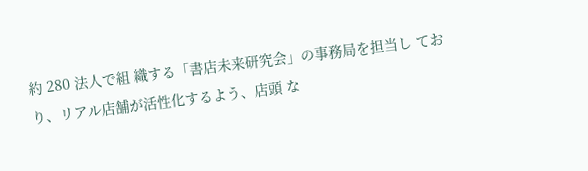約 280 法人で組 織する「書店未来研究会」の事務局を担当し ており、リアル店舗が活性化するよう、店頭 な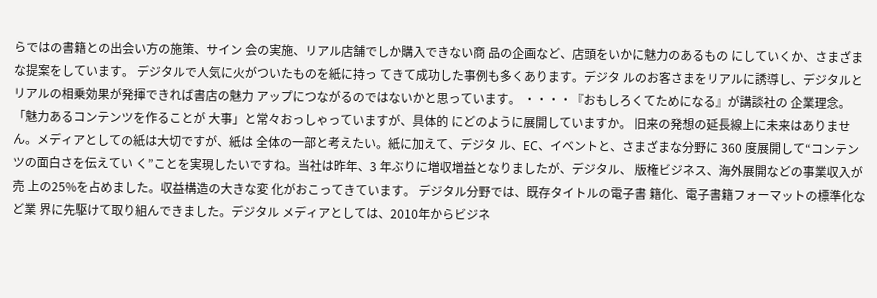らではの書籍との出会い方の施策、サイン 会の実施、リアル店舗でしか購入できない商 品の企画など、店頭をいかに魅力のあるもの にしていくか、さまざまな提案をしています。 デジタルで人気に火がついたものを紙に持っ てきて成功した事例も多くあります。デジタ ルのお客さまをリアルに誘導し、デジタルと リアルの相乗効果が発揮できれば書店の魅力 アップにつながるのではないかと思っています。 ・・・・『おもしろくてためになる』が講談社の 企業理念。「魅力あるコンテンツを作ることが 大事」と常々おっしゃっていますが、具体的 にどのように展開していますか。 旧来の発想の延長線上に未来はありませ ん。メディアとしての紙は大切ですが、紙は 全体の一部と考えたい。紙に加えて、デジタ ル、EC、イベントと、さまざまな分野に 360 度展開して“コンテンツの面白さを伝えてい く”ことを実現したいですね。当社は昨年、3 年ぶりに増収増益となりましたが、デジタル、 版権ビジネス、海外展開などの事業収入が売 上の25%を占めました。収益構造の大きな変 化がおこってきています。 デジタル分野では、既存タイトルの電子書 籍化、電子書籍フォーマットの標準化など業 界に先駆けて取り組んできました。デジタル メディアとしては、2010年からビジネ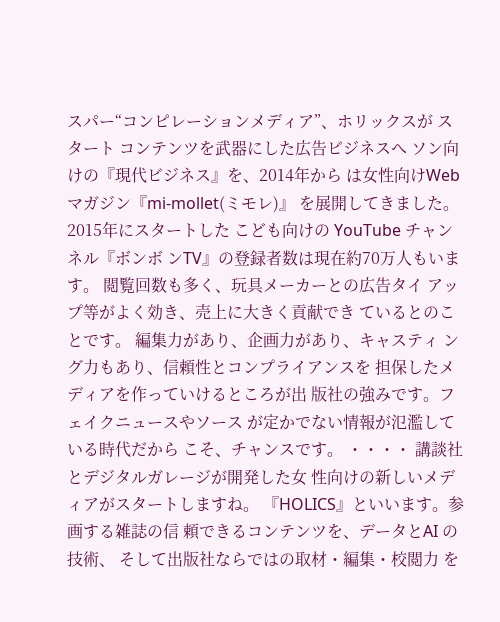スパー“コンピレーションメディア”、ホリックスが スタート コンテンツを武器にした広告ビジネスへ ソン向けの『現代ビジネス』を、2014年から は女性向けWebマガジン『mi-mollet(ミモレ)』 を展開してきました。2015年にスタートした こども向けの YouTube チャンネル『ボンボ ンTV』の登録者数は現在約70万人もいます。 閲覧回数も多く、玩具メーカーとの広告タイ アップ等がよく効き、売上に大きく貢献でき ているとのことです。 編集力があり、企画力があり、キャスティ ング力もあり、信頼性とコンプライアンスを 担保したメディアを作っていけるところが出 版社の強みです。フェイクニュースやソース が定かでない情報が氾濫している時代だから こそ、チャンスです。 ・・・・ 講談社とデジタルガレージが開発した女 性向けの新しいメディアがスタートしますね。 『HOLICS』といいます。参画する雑誌の信 頼できるコンテンツを、データとAI の技術、 そして出版社ならではの取材・編集・校閲力 を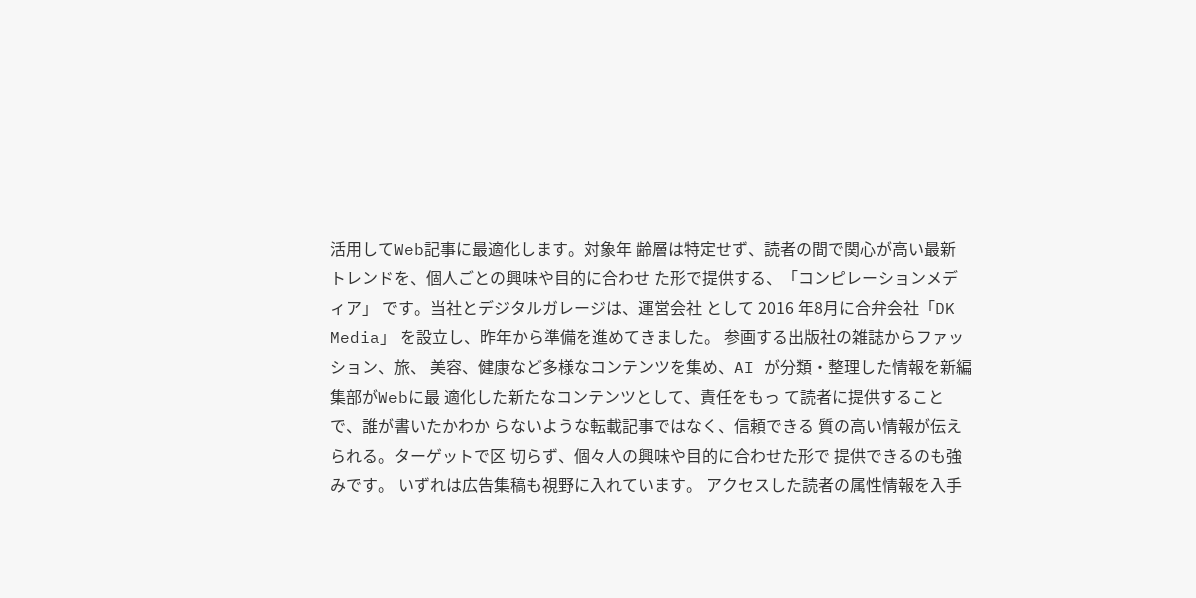活用してWeb記事に最適化します。対象年 齢層は特定せず、読者の間で関心が高い最新 トレンドを、個人ごとの興味や目的に合わせ た形で提供する、「コンピレーションメディア」 です。当社とデジタルガレージは、運営会社 として 2016 年8月に合弁会社「DK Media」 を設立し、昨年から準備を進めてきました。 参画する出版社の雑誌からファッション、旅、 美容、健康など多様なコンテンツを集め、AI が分類・整理した情報を新編集部がWebに最 適化した新たなコンテンツとして、責任をもっ て読者に提供することで、誰が書いたかわか らないような転載記事ではなく、信頼できる 質の高い情報が伝えられる。ターゲットで区 切らず、個々人の興味や目的に合わせた形で 提供できるのも強みです。 いずれは広告集稿も視野に入れています。 アクセスした読者の属性情報を入手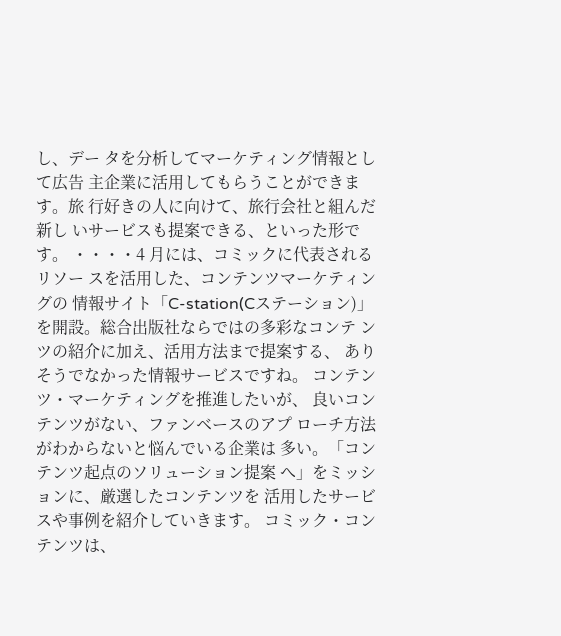し、デー タを分析してマーケティング情報として広告 主企業に活用してもらうことができます。旅 行好きの人に向けて、旅行会社と組んだ新し いサービスも提案できる、といった形です。 ・・・・4 月には、コミックに代表されるリソー スを活用した、コンテンツマーケティングの 情報サイト「C-station(Cステーション)」 を開設。総合出版社ならではの多彩なコンテ ンツの紹介に加え、活用方法まで提案する、 ありそうでなかった情報サービスですね。 コンテンツ・マーケティングを推進したいが、 良いコンテンツがない、ファンベースのアプ ローチ方法がわからないと悩んでいる企業は 多い。「コンテンツ起点のソリューション提案 へ」をミッションに、厳選したコンテンツを 活用したサービスや事例を紹介していきます。 コミック・コンテンツは、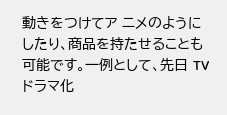動きをつけてア ニメのようにしたり、商品を持たせることも 可能です。一例として、先日 TVドラマ化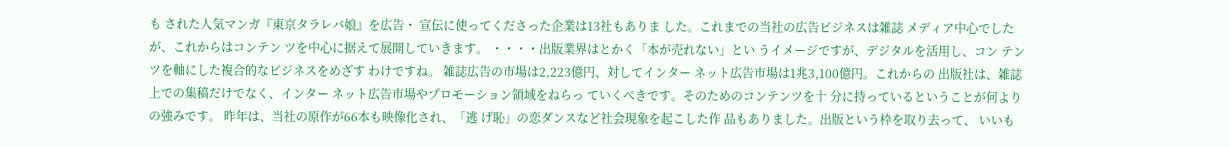も された人気マンガ『東京タラレバ娘』を広告・ 宣伝に使ってくださった企業は13社もありま した。これまでの当社の広告ビジネスは雑誌 メディア中心でしたが、これからはコンテン ツを中心に据えて展開していきます。 ・・・・出版業界はとかく「本が売れない」とい うイメージですが、デジタルを活用し、コン テンツを軸にした複合的なビジネスをめざす わけですね。 雑誌広告の市場は2,223億円、対してインター ネット広告市場は1兆3,100億円。これからの 出版社は、雑誌上での集稿だけでなく、インター ネット広告市場やプロモーション領域をねらっ ていくべきです。そのためのコンテンツを十 分に持っているということが何よりの強みです。 昨年は、当社の原作が66本も映像化され、「逃 げ恥」の恋ダンスなど社会現象を起こした作 品もありました。出版という枠を取り去って、 いいも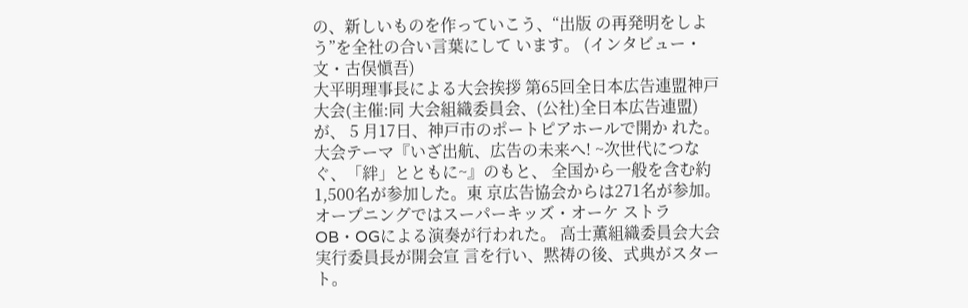の、新しいものを作っていこう、“出版 の再発明をしよう”を全社の合い言葉にして います。 (インタビュー・文・古俣愼吾)
大平明理事長による大会挨拶 第65回全日本広告連盟神戸大会(主催:同 大会組織委員会、(公社)全日本広告連盟)が、 5 月17日、神戸市のポートピアホールで開か れた。大会テーマ『いざ出航、広告の未来へ! ~次世代につなぐ、「絆」とともに~』のもと、 全国から一般を含む約1,500名が参加した。東 京広告協会からは271名が参加。 オープニングではスーパーキッズ・オーケ ストラOB・OGによる演奏が行われた。 高士薫組織委員会大会実行委員長が開会宣 言を行い、黙祷の後、式典がスタート。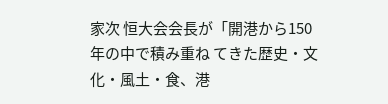家次 恒大会会長が「開港から150年の中で積み重ね てきた歴史・文化・風土・食、港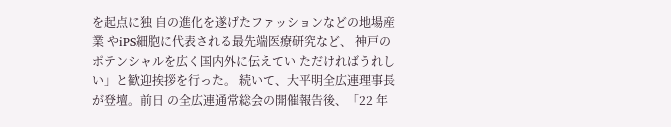を起点に独 自の進化を遂げたファッションなどの地場産業 やiPS細胞に代表される最先端医療研究など、 神戸のポテンシャルを広く国内外に伝えてい ただければうれしい」と歓迎挨拶を行った。 続いて、大平明全広連理事長が登壇。前日 の全広連通常総会の開催報告後、「22 年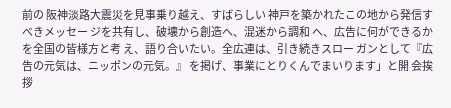前の 阪神淡路大震災を見事乗り越え、すばらしい 神戸を築かれたこの地から発信すべきメッセー ジを共有し、破壊から創造へ、混迷から調和 へ、広告に何ができるかを全国の皆様方と考 え、語り合いたい。全広連は、引き続きスロー ガンとして『広告の元気は、ニッポンの元気。』 を掲げ、事業にとりくんでまいります」と開 会挨拶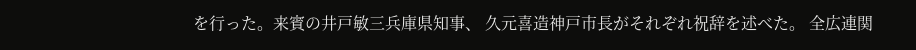を行った。来賓の井戸敏三兵庫県知事、 久元喜造神戸市長がそれぞれ祝辞を述べた。 全広連関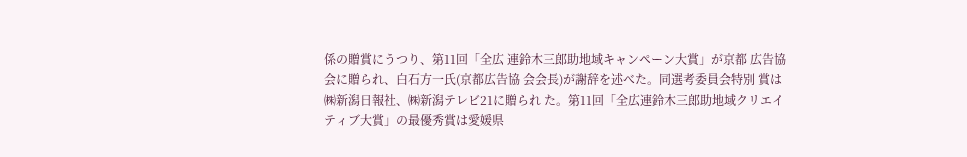係の贈賞にうつり、第11回「全広 連鈴木三郎助地域キャンペーン大賞」が京都 広告協会に贈られ、白石方一氏(京都広告協 会会長)が謝辞を述べた。同選考委員会特別 賞は㈱新潟日報社、㈱新潟テレビ21に贈られ た。第11回「全広連鈴木三郎助地域クリエイ ティブ大賞」の最優秀賞は愛媛県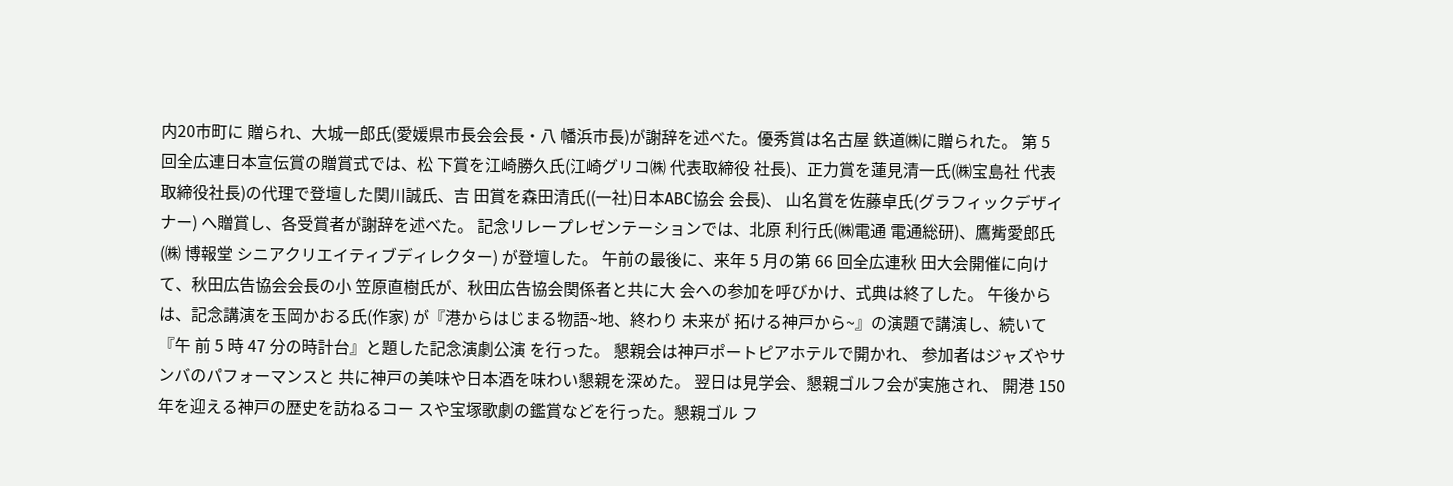内20市町に 贈られ、大城一郎氏(愛媛県市長会会長・八 幡浜市長)が謝辞を述べた。優秀賞は名古屋 鉄道㈱に贈られた。 第 5 回全広連日本宣伝賞の贈賞式では、松 下賞を江崎勝久氏(江崎グリコ㈱ 代表取締役 社長)、正力賞を蓮見清一氏(㈱宝島社 代表 取締役社長)の代理で登壇した関川誠氏、吉 田賞を森田清氏((一社)日本ABC協会 会長)、 山名賞を佐藤卓氏(グラフィックデザイナー) へ贈賞し、各受賞者が謝辞を述べた。 記念リレープレゼンテーションでは、北原 利行氏(㈱電通 電通総研)、鷹觜愛郎氏(㈱ 博報堂 シニアクリエイティブディレクター) が登壇した。 午前の最後に、来年 5 月の第 66 回全広連秋 田大会開催に向けて、秋田広告協会会長の小 笠原直樹氏が、秋田広告協会関係者と共に大 会への参加を呼びかけ、式典は終了した。 午後からは、記念講演を玉岡かおる氏(作家) が『港からはじまる物語~地、終わり 未来が 拓ける神戸から~』の演題で講演し、続いて『午 前 5 時 47 分の時計台』と題した記念演劇公演 を行った。 懇親会は神戸ポートピアホテルで開かれ、 参加者はジャズやサンバのパフォーマンスと 共に神戸の美味や日本酒を味わい懇親を深めた。 翌日は見学会、懇親ゴルフ会が実施され、 開港 150 年を迎える神戸の歴史を訪ねるコー スや宝塚歌劇の鑑賞などを行った。懇親ゴル フ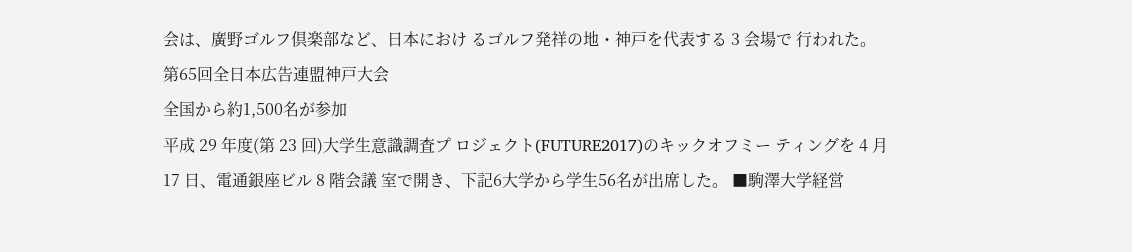会は、廣野ゴルフ倶楽部など、日本におけ るゴルフ発祥の地・神戸を代表する 3 会場で 行われた。
第65回全日本広告連盟神戸大会
全国から約1,500名が参加
平成 29 年度(第 23 回)大学生意識調査プ ロジェクト(FUTURE2017)のキックオフミー ティングを 4 月 17 日、電通銀座ビル 8 階会議 室で開き、下記6大学から学生56名が出席した。 ■駒澤大学経営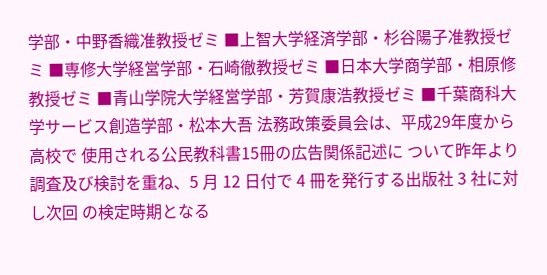学部・中野香織准教授ゼミ ■上智大学経済学部・杉谷陽子准教授ゼミ ■専修大学経営学部・石崎徹教授ゼミ ■日本大学商学部・相原修教授ゼミ ■青山学院大学経営学部・芳賀康浩教授ゼミ ■千葉商科大学サービス創造学部・松本大吾 法務政策委員会は、平成29年度から高校で 使用される公民教科書15冊の広告関係記述に ついて昨年より調査及び検討を重ね、5 月 12 日付で 4 冊を発行する出版社 3 社に対し次回 の検定時期となる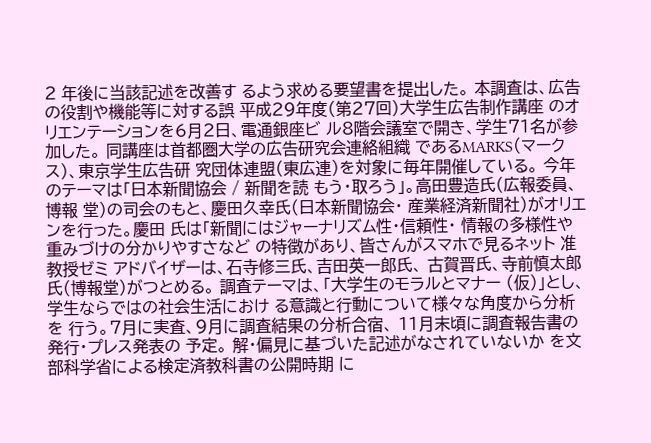2 年後に当該記述を改善す るよう求める要望書を提出した。 本調査は、広告の役割や機能等に対する誤 平成29年度(第27回)大学生広告制作講座 のオリエンテーションを6月2日、電通銀座ビ ル8階会議室で開き、学生71名が参加した。 同講座は首都圏大学の広告研究会連絡組織 であるMARKS(マークス)、東京学生広告研 究団体連盟(東広連)を対象に毎年開催している。 今年のテーマは「日本新聞協会 / 新聞を読 もう・取ろう」。高田豊造氏(広報委員、博報 堂)の司会のもと、慶田久幸氏(日本新聞協会・ 産業経済新聞社)がオリエンを行った。慶田 氏は「新聞にはジャーナリズム性・信頼性・ 情報の多様性や重みづけの分かりやすさなど の特徴があり、皆さんがスマホで見るネット 准教授ゼミ アドバイザーは、石寺修三氏、吉田英一郎氏、 古賀晋氏、寺前慎太郎氏(博報堂)がつとめる。 調査テーマは、「大学生のモラルとマナー (仮)」とし、学生ならではの社会生活におけ る意識と行動について様々な角度から分析を 行う。7月に実査、9月に調査結果の分析合宿、 11月末頃に調査報告書の発行・プレス発表の 予定。 解・偏見に基づいた記述がなされていないか を文部科学省による検定済教科書の公開時期 に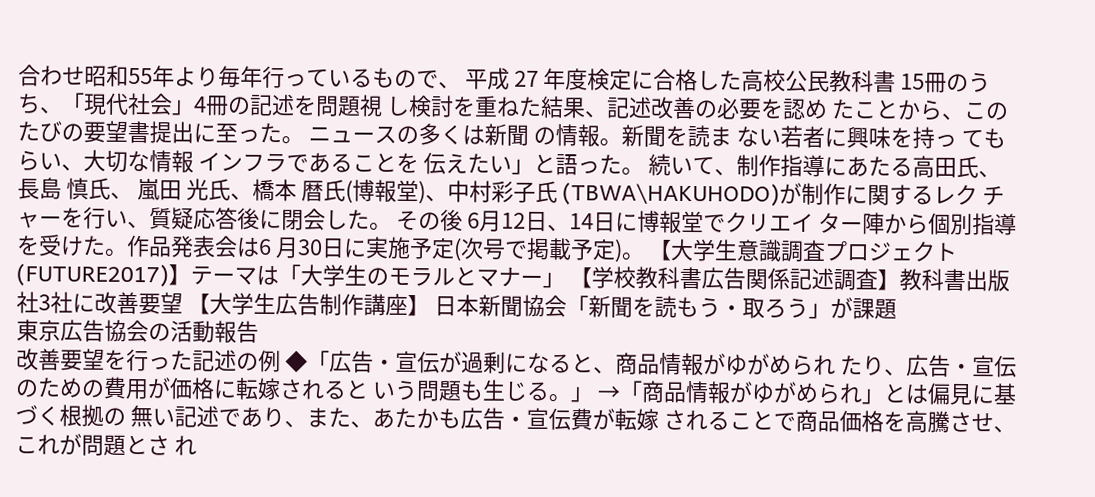合わせ昭和55年より毎年行っているもので、 平成 27 年度検定に合格した高校公民教科書 15冊のうち、「現代社会」4冊の記述を問題視 し検討を重ねた結果、記述改善の必要を認め たことから、このたびの要望書提出に至った。 ニュースの多くは新聞 の情報。新聞を読ま ない若者に興味を持っ てもらい、大切な情報 インフラであることを 伝えたい」と語った。 続いて、制作指導にあたる高田氏、長島 慎氏、 嵐田 光氏、橋本 暦氏(博報堂)、中村彩子氏 (TBWA\HAKUHODO)が制作に関するレク チャーを行い、質疑応答後に閉会した。 その後 6月12日、14日に博報堂でクリエイ ター陣から個別指導を受けた。作品発表会は6 月30日に実施予定(次号で掲載予定)。 【大学生意識調査プロジェクト(FUTURE2017)】テーマは「大学生のモラルとマナー」 【学校教科書広告関係記述調査】教科書出版社3社に改善要望 【大学生広告制作講座】 日本新聞協会「新聞を読もう・取ろう」が課題
東京広告協会の活動報告
改善要望を行った記述の例 ◆「広告・宣伝が過剰になると、商品情報がゆがめられ たり、広告・宣伝のための費用が価格に転嫁されると いう問題も生じる。」 →「商品情報がゆがめられ」とは偏見に基づく根拠の 無い記述であり、また、あたかも広告・宣伝費が転嫁 されることで商品価格を高騰させ、これが問題とさ れ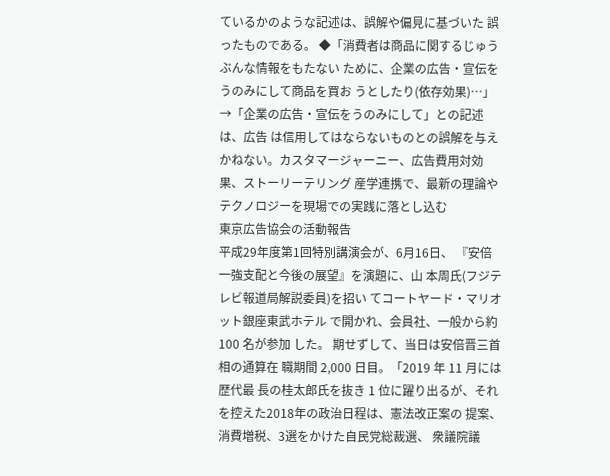ているかのような記述は、誤解や偏見に基づいた 誤ったものである。 ◆「消費者は商品に関するじゅうぶんな情報をもたない ために、企業の広告・宣伝をうのみにして商品を買お うとしたり(依存効果)…」 →「企業の広告・宣伝をうのみにして」との記述は、広告 は信用してはならないものとの誤解を与えかねない。カスタマージャーニー、広告費用対効果、ストーリーテリング 産学連携で、最新の理論やテクノロジーを現場での実践に落とし込む
東京広告協会の活動報告
平成29年度第1回特別講演会が、6月16日、 『安倍一強支配と今後の展望』を演題に、山 本周氏(フジテレビ報道局解説委員)を招い てコートヤード・マリオット銀座東武ホテル で開かれ、会員社、一般から約 100 名が参加 した。 期せずして、当日は安倍晋三首相の通算在 職期間 2,000 日目。「2019 年 11 月には歴代最 長の桂太郎氏を抜き 1 位に躍り出るが、それ を控えた2018年の政治日程は、憲法改正案の 提案、消費増税、3選をかけた自民党総裁選、 衆議院議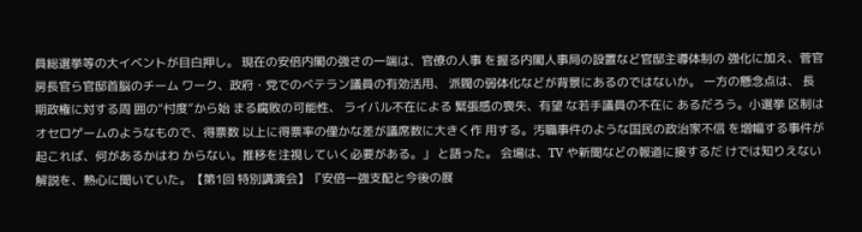員総選挙等の大イベントが目白押し。 現在の安倍内閣の強さの一端は、官僚の人事 を握る内閣人事局の設置など官邸主導体制の 強化に加え、菅官房長官ら官邸首脳のチーム ワーク、政府・党でのベテラン議員の有効活用、 派閥の弱体化などが背景にあるのではないか。 一方の懸念点は、 長期政権に対する周 囲の“忖度”から始 まる腐敗の可能性、 ライバル不在による 緊張感の喪失、有望 な若手議員の不在に あるだろう。小選挙 区制はオセロゲームのようなもので、得票数 以上に得票率の僅かな差が議席数に大きく作 用する。汚職事件のような国民の政治家不信 を増幅する事件が起これば、何があるかはわ からない。推移を注視していく必要がある。」 と語った。 会場は、TV や新聞などの報道に接するだ けでは知りえない解説を、熱心に聞いていた。【第1回 特別講演会】『安倍一強支配と今後の展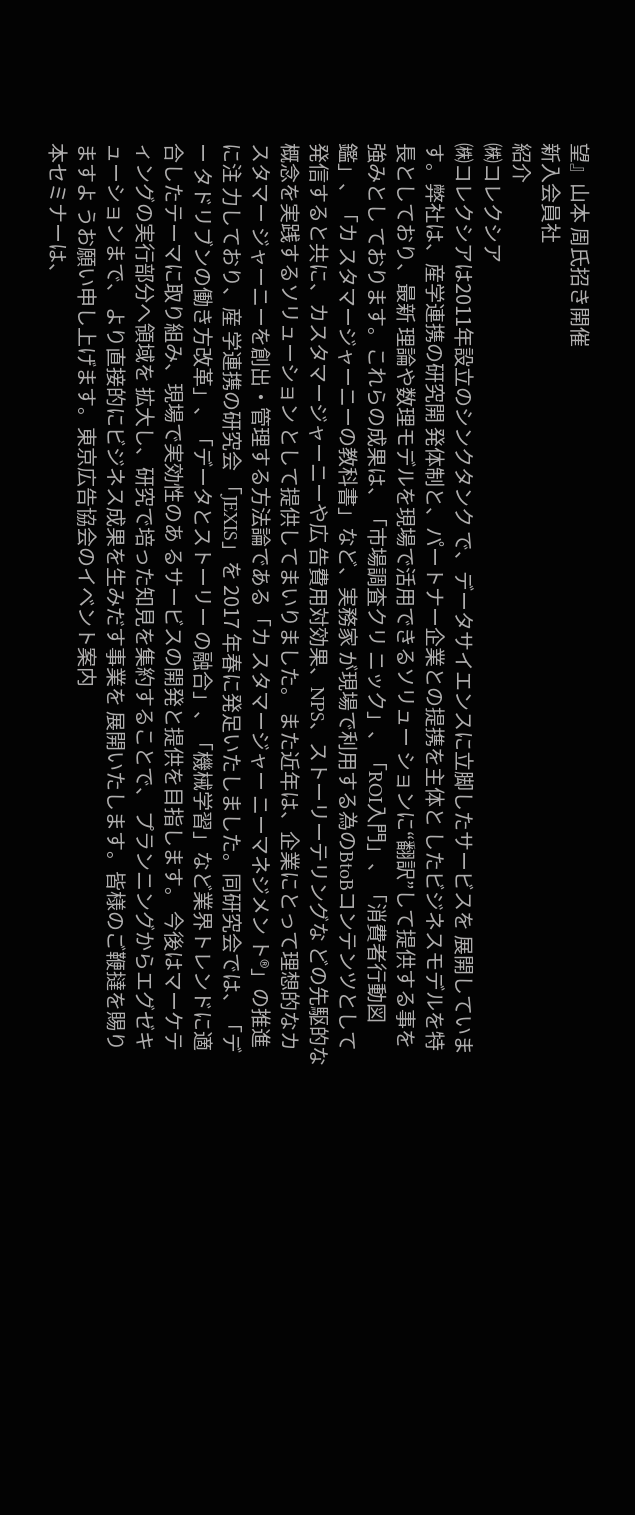望』山本 周氏招き開催
新入会員社
紹介
㈱コレクシア
㈱コレクシアは2011年設立のシンクタンク で、データサイエンスに立脚したサービスを 展開しています。弊社は、産学連携の研究開 発体制と、パートナー企業との提携を主体と したビジネスモデルを特長としており、最新 理論や数理モデルを現場で活用できるソリュー ションに“翻訳”して提供する事を強みとし ております。これらの成果は、「市場調査クリ ニック」、「ROI入門」、「消費者行動図鑑」、「カ スタマージャーニーの教科書」など、実務家 が現場で利用する為のBtoBコンテンツとして 発信すると共に、カスタマージャーニーや広 告費用対効果、NPS、ストーリーテリングな どの先駆的な概念を実践するソリューション として提供してまいりました。 また近年は、企業にとって理想的なカスタマー ジャーニーを創出・管理する方法論である「カ スタマージャー ニーマネジメン ト®」の推進に注 力しており、産 学連携の研究会 「JEXIS」を 2017 年春に発足いたしました。同研究会では、「デー タドリブンの働き方改革」、「データとストーリー の融合」、「機械学習」など業界トレンドに適 合したテーマに取り組み、現場で実効性のあ るサービスの開発と提供を目指します。 今後はマーケティングの実行部分へ領域を 拡大し、研究で培った知見を集約することで、 プランニングからエグゼキューションまで、 より直接的にビジネス成果を生みだす事業を 展開いたします。皆様のご鞭撻を賜りますよ うお願い申し上げます。東京広告協会のイベント案内
本セミナーは、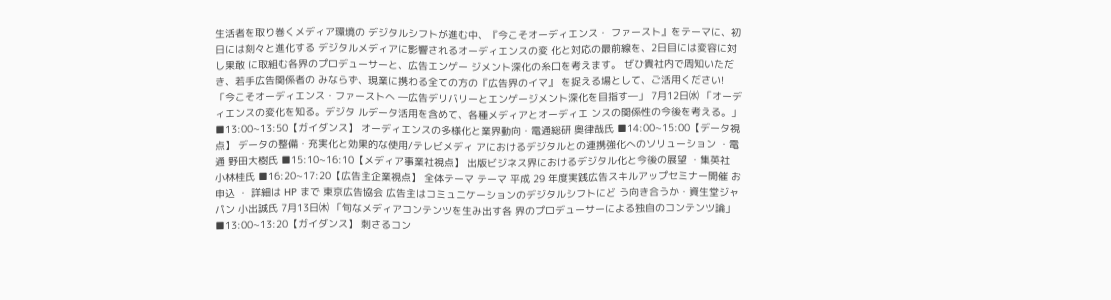生活者を取り巻くメディア環境の デジタルシフトが進む中、『今こそオーディエンス・ ファースト』をテーマに、初日には刻々と進化する デジタルメディアに影響されるオーディエンスの変 化と対応の最前線を、2日目には変容に対し果敢 に取組む各界のプロデューサーと、広告エンゲー ジメント深化の糸口を考えます。 ぜひ貴社内で周知いただき、若手広告関係者の みならず、現業に携わる全ての方の『広告界のイマ』 を捉える場として、ご活用ください! 「今こそオーディエンス・ファーストへ ―広告デリバリーとエンゲージメント深化を目指す―」 7月12日㈬ 「オーディエンスの変化を知る。デジタ ルデータ活用を含めて、各種メディアとオーディエ ンスの関係性の今後を考える。」 ■13:00~13:50【ガイダンス】 オーディエンスの多様化と業界動向・電通総研 奥律哉氏 ■14:00~15:00【データ視点】 データの整備・充実化と効果的な使用/テレビメディ アにおけるデジタルとの連携強化へのソリューション ・電通 野田大樹氏 ■15:10~16:10【メディア事業社視点】 出版ビジネス界におけるデジタル化と今後の展望 ・集英社 小林桂氏 ■16:20~17:20【広告主企業視点】 全体テーマ テーマ 平成 29 年度実践広告スキルアップセミナー開催 お申込 ・ 詳細は HP まで 東京広告協会 広告主はコミュニケーションのデジタルシフトにど う向き合うか・資生堂ジャパン 小出誠氏 7月13日㈭ 「旬なメディアコンテンツを生み出す各 界のプロデューサーによる独自のコンテンツ論」 ■13:00~13:20【ガイダンス】 刺さるコン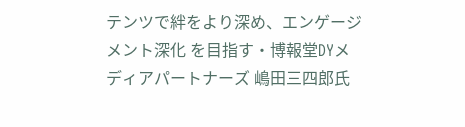テンツで絆をより深め、エンゲージメント深化 を目指す・博報堂DYメディアパートナーズ 嶋田三四郎氏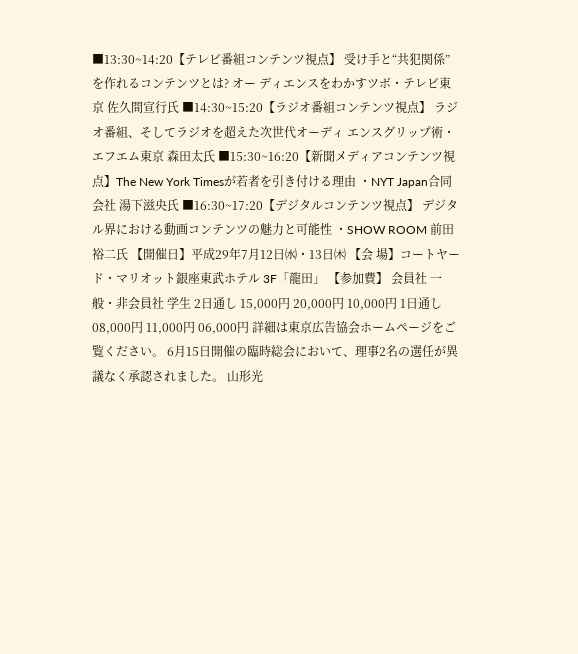■13:30~14:20【テレビ番組コンテンツ視点】 受け手と“共犯関係”を作れるコンテンツとは? オー ディエンスをわかすツボ・テレビ東京 佐久間宣行氏 ■14:30~15:20【ラジオ番組コンテンツ視点】 ラジオ番組、そしてラジオを超えた次世代オーディ エンスグリップ術・エフエム東京 森田太氏 ■15:30~16:20【新聞メディアコンテンツ視点】The New York Timesが若者を引き付ける理由 ・NYT Japan合同会社 湯下滋央氏 ■16:30~17:20【デジタルコンテンツ視点】 デジタル界における動画コンテンツの魅力と可能性 ・SHOW ROOM 前田裕二氏 【開催日】平成29年7月12日㈬・13日㈭ 【会 場】コートヤード・マリオット銀座東武ホテル 3F「龍田」 【参加費】 会員社 一般・非会員社 学生 2日通し 15,000円 20,000円 10,000円 1日通し 08,000円 11,000円 06,000円 詳細は東京広告協会ホームページをご覧ください。 6月15日開催の臨時総会において、理事2名の選任が異議なく承認されました。 山形光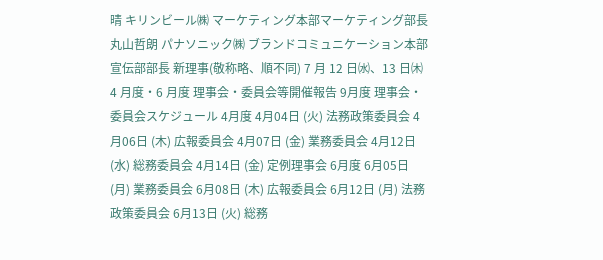晴 キリンビール㈱ マーケティング本部マーケティング部長 丸山哲朗 パナソニック㈱ ブランドコミュニケーション本部宣伝部部長 新理事(敬称略、順不同) 7 月 12 日㈬、13 日㈭ 4 月度・6 月度 理事会・委員会等開催報告 9月度 理事会・委員会スケジュール 4月度 4月04日 (火) 法務政策委員会 4月06日 (木) 広報委員会 4月07日 (金) 業務委員会 4月12日 (水) 総務委員会 4月14日 (金) 定例理事会 6月度 6月05日 (月) 業務委員会 6月08日 (木) 広報委員会 6月12日 (月) 法務政策委員会 6月13日 (火) 総務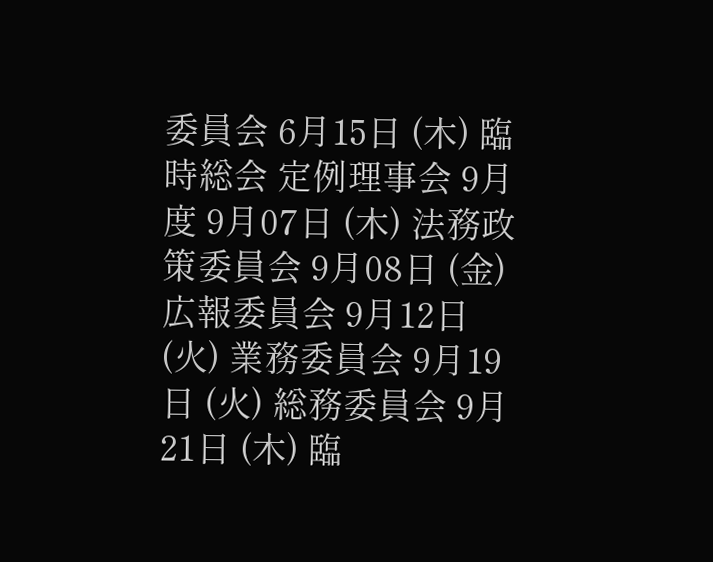委員会 6月15日 (木) 臨時総会 定例理事会 9月度 9月07日 (木) 法務政策委員会 9月08日 (金) 広報委員会 9月12日 (火) 業務委員会 9月19日 (火) 総務委員会 9月21日 (木) 臨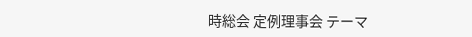時総会 定例理事会 テーマ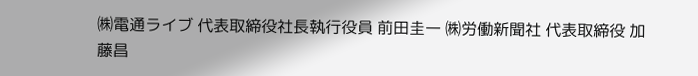㈱電通ライブ 代表取締役社長執行役員 前田圭一 ㈱労働新聞社 代表取締役 加藤昌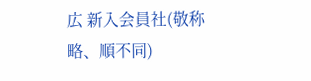広 新入会員社(敬称略、順不同)